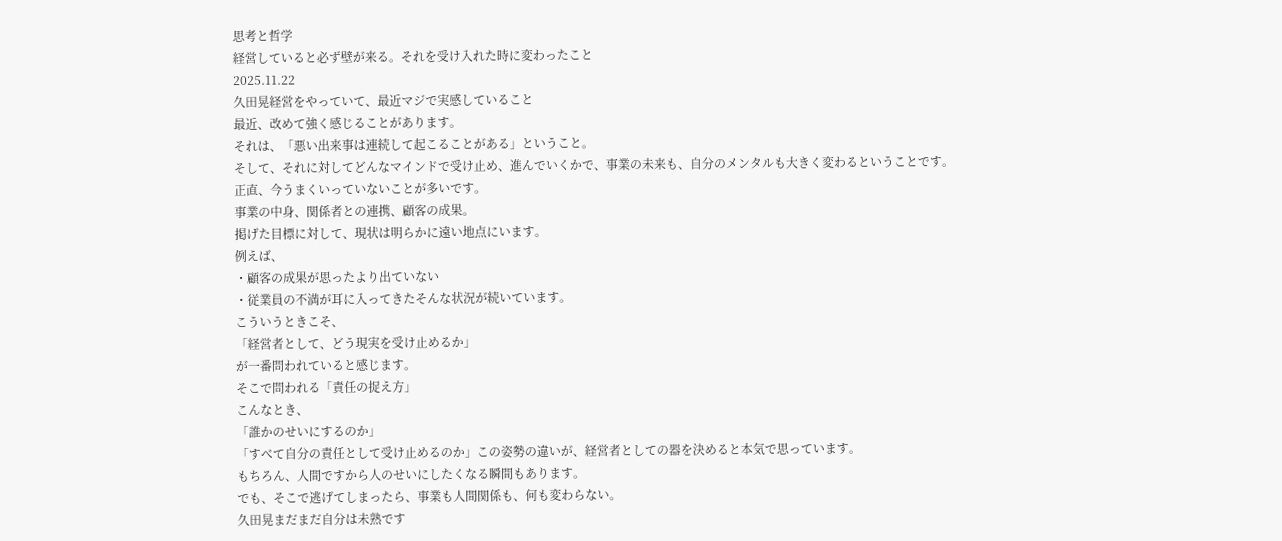思考と哲学
経営していると必ず壁が来る。それを受け入れた時に変わったこと
2025.11.22
久田晃経営をやっていて、最近マジで実感していること
最近、改めて強く感じることがあります。
それは、「悪い出来事は連続して起こることがある」ということ。
そして、それに対してどんなマインドで受け止め、進んでいくかで、事業の未来も、自分のメンタルも大きく変わるということです。
正直、今うまくいっていないことが多いです。
事業の中身、関係者との連携、顧客の成果。
掲げた目標に対して、現状は明らかに遠い地点にいます。
例えば、
・顧客の成果が思ったより出ていない
・従業員の不満が耳に入ってきたそんな状況が続いています。
こういうときこそ、
「経営者として、どう現実を受け止めるか」
が一番問われていると感じます。
そこで問われる「責任の捉え方」
こんなとき、
「誰かのせいにするのか」
「すべて自分の責任として受け止めるのか」この姿勢の違いが、経営者としての器を決めると本気で思っています。
もちろん、人間ですから人のせいにしたくなる瞬間もあります。
でも、そこで逃げてしまったら、事業も人間関係も、何も変わらない。
久田晃まだまだ自分は未熟です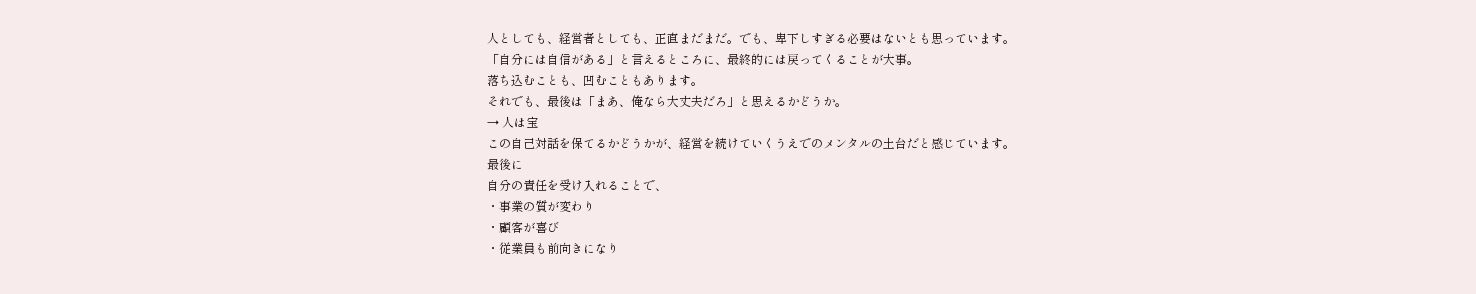人としても、経営者としても、正直まだまだ。でも、卑下しすぎる必要はないとも思っています。
「自分には自信がある」と言えるところに、最終的には戻ってくることが大事。
落ち込むことも、凹むこともあります。
それでも、最後は「まあ、俺なら大丈夫だろ」と思えるかどうか。
→ 人は宝
この自己対話を保てるかどうかが、経営を続けていくうえでのメンタルの土台だと感じています。
最後に
自分の責任を受け入れることで、
・事業の質が変わり
・顧客が喜び
・従業員も前向きになり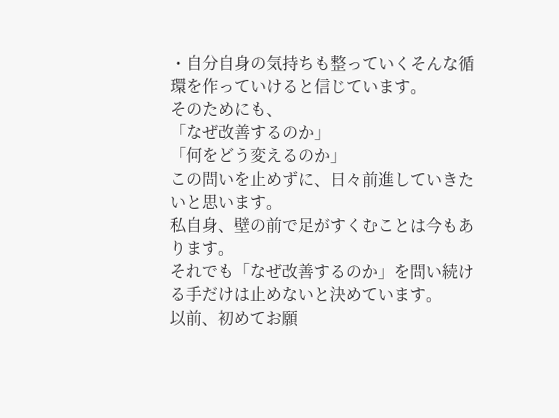・自分自身の気持ちも整っていくそんな循環を作っていけると信じています。
そのためにも、
「なぜ改善するのか」
「何をどう変えるのか」
この問いを止めずに、日々前進していきたいと思います。
私自身、壁の前で足がすくむことは今もあります。
それでも「なぜ改善するのか」を問い続ける手だけは止めないと決めています。
以前、初めてお願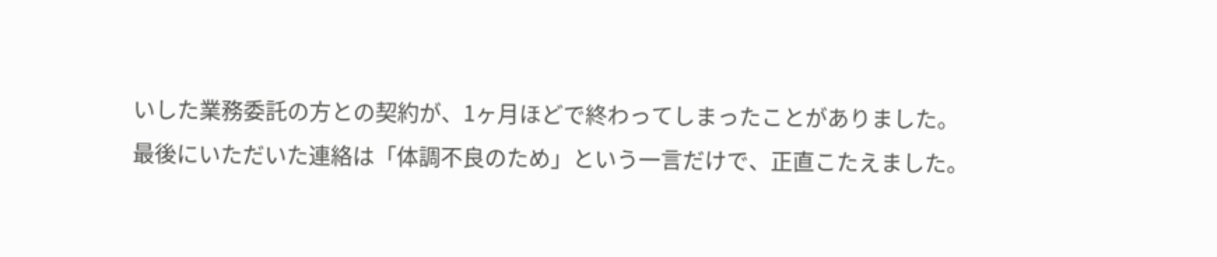いした業務委託の方との契約が、1ヶ月ほどで終わってしまったことがありました。
最後にいただいた連絡は「体調不良のため」という一言だけで、正直こたえました。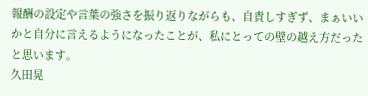報酬の設定や言葉の強さを振り返りながらも、自責しすぎず、まぁいいかと自分に言えるようになったことが、私にとっての壁の越え方だったと思います。
久田晃